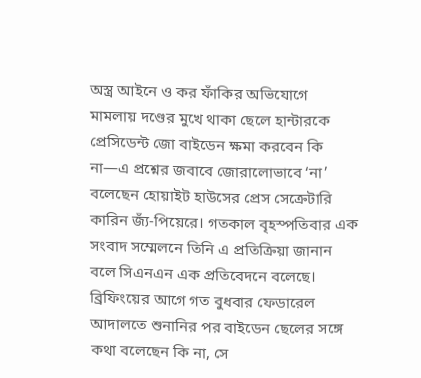অস্ত্র আইনে ও কর ফাঁকির অভিযোগে মামলায় দণ্ডের মুখে থাকা ছেলে হান্টারকে প্রেসিডেন্ট জো বাইডেন ক্ষমা করবেন কি না—এ প্রশ্নের জবাবে জোরালোভাবে ‘না’ বলেছেন হোয়াইট হাউসের প্রেস সেক্রেটারি কারিন জ্যঁ-পিয়েরে। গতকাল বৃহস্পতিবার এক সংবাদ সম্মেলনে তিনি এ প্রতিক্রিয়া জানান বলে সিএনএন এক প্রতিবেদনে বলেছে।
ব্রিফিংয়ের আগে গত বুধবার ফেডারেল আদালতে শুনানির পর বাইডেন ছেলের সঙ্গে কথা বলেছেন কি না, সে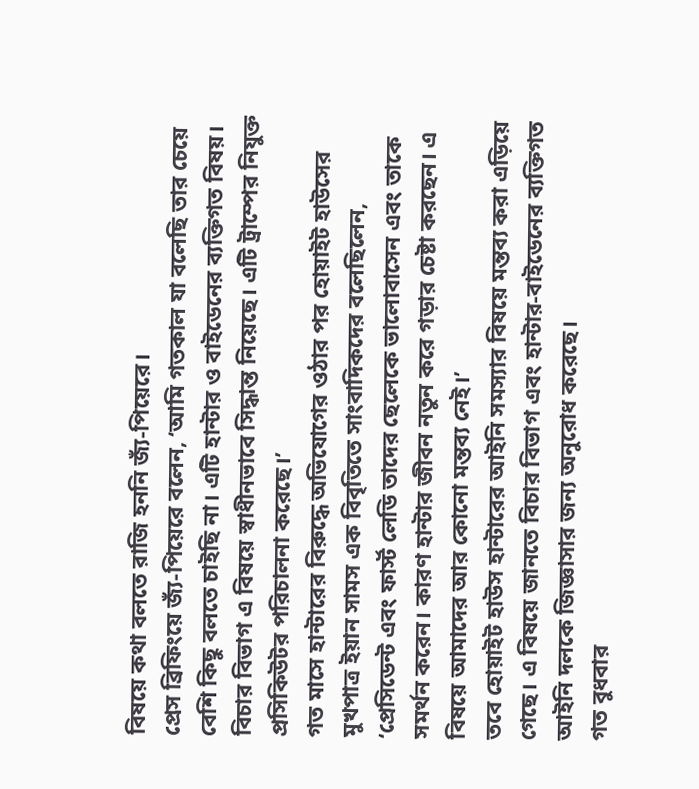বিষয়ে কথা বলতে রাজি হননি জ্যঁ-পিয়েরে।
প্রেস ব্রিফিংয়ে জ্যঁ-পিয়েরে বলেন, ‘আমি গতকাল যা বলেছি তার চেয়ে বেশি কিছু বলতে চাইছি না। এটি হান্টার ও বাইডেনের ব্যক্তিগত বিষয়। বিচার বিভাগ এ বিষয়ে স্বাধীনভাবে সিদ্ধান্ত নিয়েছে। এটি ট্রাম্পের নিযুক্ত প্রসিকিউটর পরিচালনা করেছে।’
গত মাসে হান্টারের বিরুদ্ধে অভিযোগের ওঠার পর হোয়াইট হাউসের মুখপাত্র ইয়ান সামস এক বিবৃতিতে সাংবাদিকদের বলেছিলেন, ‘প্রেসিডেন্ট এবং ফার্স্ট লেডি তাদের ছেলেকে ভালোবাসেন এবং তাকে সমর্থন করেন। কারণ হান্টার জীবন নতুন করে গড়ার চেষ্টা করছেন। এ বিষয়ে আমাদের আর কোনো মন্তব্য নেই।’
তবে হোয়াইট হাউস হান্টারের আইনি সমস্যার বিষয়ে মন্তব্য করা এড়িয়ে গেছে। এ বিষয়ে জানতে বিচার বিভাগ এবং হান্টার-বাইডেনের ব্যক্তিগত আইনি দলকে জিজ্ঞাসার জন্য অনুরোধ করেছে।
গত বুধবার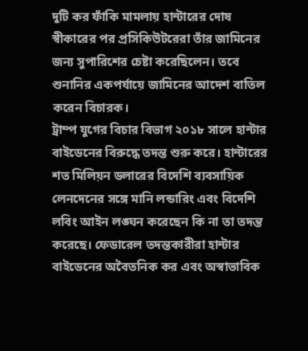দুটি কর ফাঁকি মামলায় হান্টারের দোষ স্বীকারের পর প্রসিকিউটরেরা তাঁর জামিনের জন্য সুপারিশের চেষ্টা করেছিলেন। তবে শুনানির একপর্যায়ে জামিনের আদেশ বাতিল করেন বিচারক।
ট্রাম্প যুগের বিচার বিভাগ ২০১৮ সালে হান্টার বাইডেনের বিরুদ্ধে তদন্ত শুরু করে। হান্টারের শত মিলিয়ন ডলারের বিদেশি ব্যবসায়িক লেনদেনের সঙ্গে মানি লন্ডারিং এবং বিদেশি লবিং আইন লঙ্ঘন করেছেন কি না তা তদন্ত করেছে। ফেডারেল তদন্তকারীরা হান্টার বাইডেনের অবৈতনিক কর এবং অস্বাভাবিক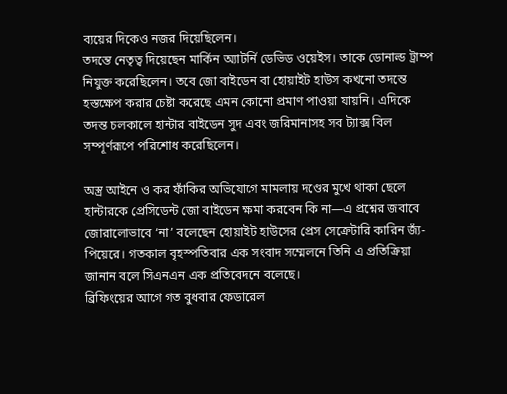ব্যয়ের দিকেও নজর দিয়েছিলেন।
তদন্তে নেতৃত্ব দিয়েছেন মার্কিন অ্যাটর্নি ডেভিড ওয়েইস। তাকে ডোনাল্ড ট্রাম্প নিযুক্ত করেছিলেন। তবে জো বাইডেন বা হোয়াইট হাউস কখনো তদন্তে হস্তক্ষেপ করার চেষ্টা করেছে এমন কোনো প্রমাণ পাওয়া যায়নি। এদিকে তদন্ত চলকালে হান্টার বাইডেন সুদ এবং জরিমানাসহ সব ট্যাক্স বিল সম্পূর্ণরূপে পরিশোধ করেছিলেন।

অস্ত্র আইনে ও কর ফাঁকির অভিযোগে মামলায় দণ্ডের মুখে থাকা ছেলে হান্টারকে প্রেসিডেন্ট জো বাইডেন ক্ষমা করবেন কি না—এ প্রশ্নের জবাবে জোরালোভাবে ‘না’ বলেছেন হোয়াইট হাউসের প্রেস সেক্রেটারি কারিন জ্যঁ-পিয়েরে। গতকাল বৃহস্পতিবার এক সংবাদ সম্মেলনে তিনি এ প্রতিক্রিয়া জানান বলে সিএনএন এক প্রতিবেদনে বলেছে।
ব্রিফিংয়ের আগে গত বুধবার ফেডারেল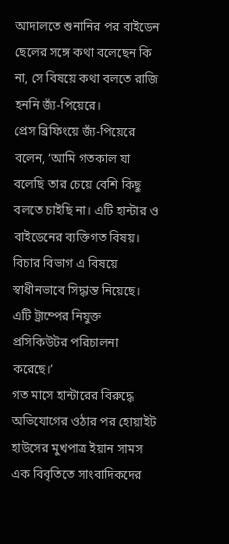আদালতে শুনানির পর বাইডেন ছেলের সঙ্গে কথা বলেছেন কি না, সে বিষয়ে কথা বলতে রাজি হননি জ্যঁ-পিয়েরে।
প্রেস ব্রিফিংয়ে জ্যঁ-পিয়েরে বলেন, ‘আমি গতকাল যা বলেছি তার চেয়ে বেশি কিছু বলতে চাইছি না। এটি হান্টার ও বাইডেনের ব্যক্তিগত বিষয়। বিচার বিভাগ এ বিষয়ে স্বাধীনভাবে সিদ্ধান্ত নিয়েছে। এটি ট্রাম্পের নিযুক্ত প্রসিকিউটর পরিচালনা করেছে।’
গত মাসে হান্টারের বিরুদ্ধে অভিযোগের ওঠার পর হোয়াইট হাউসের মুখপাত্র ইয়ান সামস এক বিবৃতিতে সাংবাদিকদের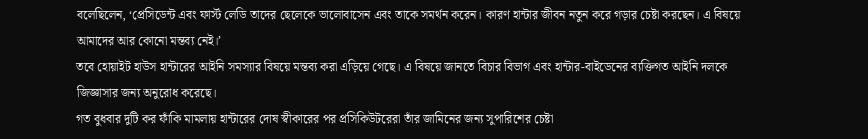বলেছিলেন, ‘প্রেসিডেন্ট এবং ফার্স্ট লেডি তাদের ছেলেকে ভালোবাসেন এবং তাকে সমর্থন করেন। কারণ হান্টার জীবন নতুন করে গড়ার চেষ্টা করছেন। এ বিষয়ে আমাদের আর কোনো মন্তব্য নেই।’
তবে হোয়াইট হাউস হান্টারের আইনি সমস্যার বিষয়ে মন্তব্য করা এড়িয়ে গেছে। এ বিষয়ে জানতে বিচার বিভাগ এবং হান্টার-বাইডেনের ব্যক্তিগত আইনি দলকে জিজ্ঞাসার জন্য অনুরোধ করেছে।
গত বুধবার দুটি কর ফাঁকি মামলায় হান্টারের দোষ স্বীকারের পর প্রসিকিউটরেরা তাঁর জামিনের জন্য সুপারিশের চেষ্টা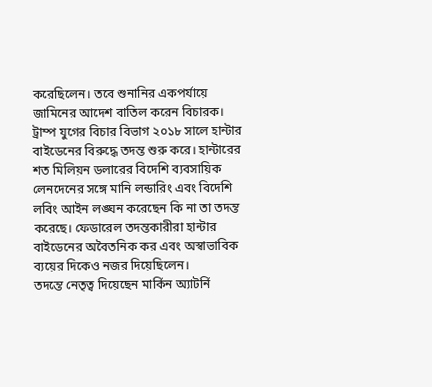করেছিলেন। তবে শুনানির একপর্যায়ে জামিনের আদেশ বাতিল করেন বিচারক।
ট্রাম্প যুগের বিচার বিভাগ ২০১৮ সালে হান্টার বাইডেনের বিরুদ্ধে তদন্ত শুরু করে। হান্টারের শত মিলিয়ন ডলারের বিদেশি ব্যবসায়িক লেনদেনের সঙ্গে মানি লন্ডারিং এবং বিদেশি লবিং আইন লঙ্ঘন করেছেন কি না তা তদন্ত করেছে। ফেডারেল তদন্তকারীরা হান্টার বাইডেনের অবৈতনিক কর এবং অস্বাভাবিক ব্যয়ের দিকেও নজর দিয়েছিলেন।
তদন্তে নেতৃত্ব দিয়েছেন মার্কিন অ্যাটর্নি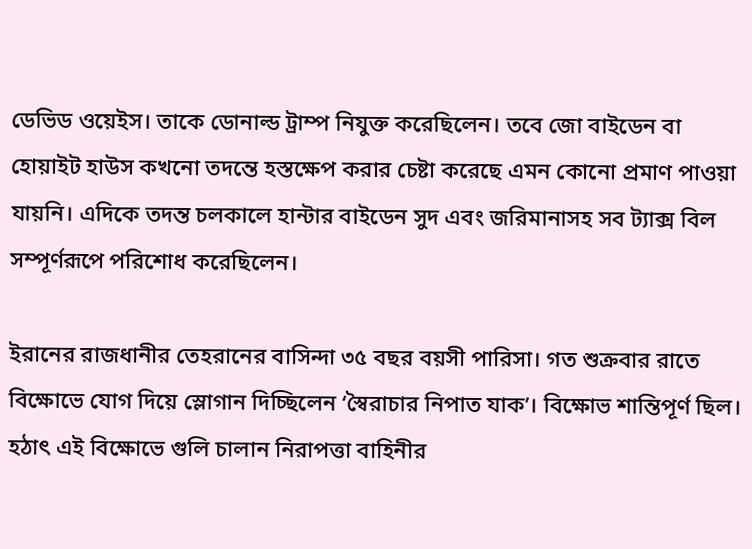ডেভিড ওয়েইস। তাকে ডোনাল্ড ট্রাম্প নিযুক্ত করেছিলেন। তবে জো বাইডেন বা হোয়াইট হাউস কখনো তদন্তে হস্তক্ষেপ করার চেষ্টা করেছে এমন কোনো প্রমাণ পাওয়া যায়নি। এদিকে তদন্ত চলকালে হান্টার বাইডেন সুদ এবং জরিমানাসহ সব ট্যাক্স বিল সম্পূর্ণরূপে পরিশোধ করেছিলেন।

ইরানের রাজধানীর তেহরানের বাসিন্দা ৩৫ বছর বয়সী পারিসা। গত শুক্রবার রাতে বিক্ষোভে যোগ দিয়ে স্লোগান দিচ্ছিলেন ‘স্বৈরাচার নিপাত যাক’। বিক্ষোভ শান্তিপূর্ণ ছিল। হঠাৎ এই বিক্ষোভে গুলি চালান নিরাপত্তা বাহিনীর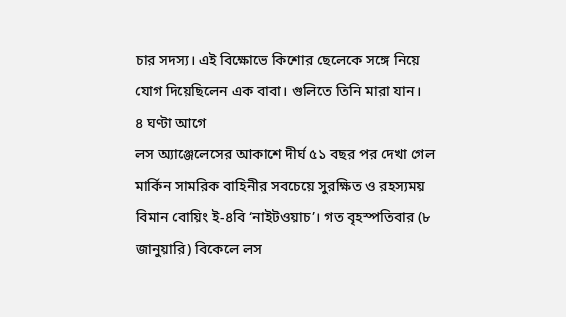চার সদস্য। এই বিক্ষোভে কিশোর ছেলেকে সঙ্গে নিয়ে যোগ দিয়েছিলেন এক বাবা। গুলিতে তিনি মারা যান।
৪ ঘণ্টা আগে
লস অ্যাঞ্জেলেসের আকাশে দীর্ঘ ৫১ বছর পর দেখা গেল মার্কিন সামরিক বাহিনীর সবচেয়ে সুরক্ষিত ও রহস্যময় বিমান বোয়িং ই-৪বি ‘নাইটওয়াচ’। গত বৃহস্পতিবার (৮ জানুয়ারি) বিকেলে লস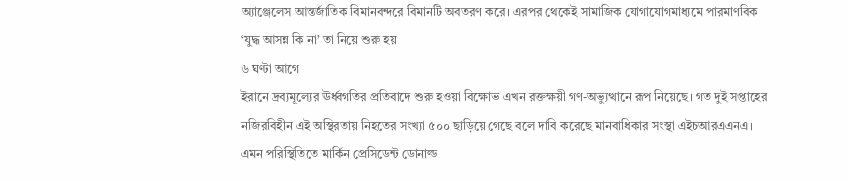অ্যাঞ্জেলেস আন্তর্জাতিক বিমানবন্দরে বিমানটি অবতরণ করে। এরপর থেকেই সামাজিক যোগাযোগমাধ্যমে পারমাণবিক ‘যুদ্ধ আসন্ন কি না’ তা নিয়ে শুরু হয়
৬ ঘণ্টা আগে
ইরানে দ্রব্যমূল্যের ঊর্ধ্বগতির প্রতিবাদে শুরু হওয়া বিক্ষোভ এখন রক্তক্ষয়ী গণ-অভ্যুত্থানে রূপ নিয়েছে। গত দুই সপ্তাহের নজিরবিহীন এই অস্থিরতায় নিহতের সংখ্যা ৫০০ ছাড়িয়ে গেছে বলে দাবি করেছে মানবাধিকার সংস্থা এইচআরএএনএ। এমন পরিস্থিতিতে মার্কিন প্রেসিডেন্ট ডোনাল্ড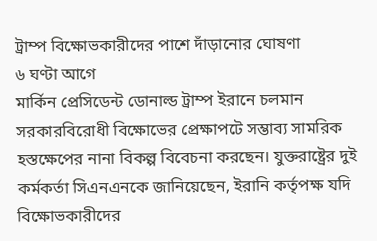ট্রাম্প বিক্ষোভকারীদের পাশে দাঁড়ানোর ঘোষণা
৬ ঘণ্টা আগে
মার্কিন প্রেসিডেন্ট ডোনাল্ড ট্রাম্প ইরানে চলমান সরকারবিরোধী বিক্ষোভের প্রেক্ষাপটে সম্ভাব্য সামরিক হস্তক্ষেপের নানা বিকল্প বিবেচনা করছেন। যুক্তরাষ্ট্রের দুই কর্মকর্তা সিএনএনকে জানিয়েছেন, ইরানি কর্তৃপক্ষ যদি বিক্ষোভকারীদের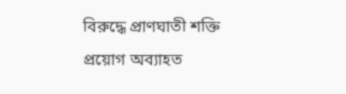বিরুদ্ধে প্রাণঘাতী শক্তি প্রয়োগ অব্যাহত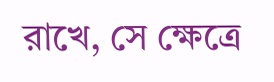রাখে, সে ক্ষেত্রে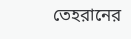তেহরানের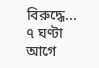বিরুদ্ধে...
৭ ঘণ্টা আগে